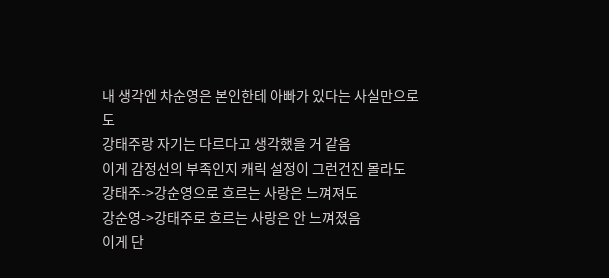내 생각엔 차순영은 본인한테 아빠가 있다는 사실만으로도
강태주랑 자기는 다르다고 생각했을 거 같음
이게 감정선의 부족인지 캐릭 설정이 그런건진 몰라도
강태주->강순영으로 흐르는 사랑은 느껴져도
강순영->강태주로 흐르는 사랑은 안 느껴졌음
이게 단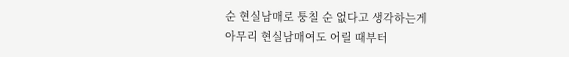순 현실남매로 퉁칠 순 없다고 생각하는게
아무리 현실남매여도 어릴 때부터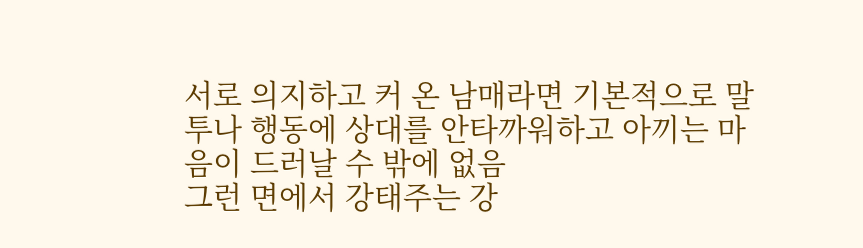서로 의지하고 커 온 남매라면 기본적으로 말투나 행동에 상대를 안타까워하고 아끼는 마음이 드러날 수 밖에 없음
그런 면에서 강태주는 강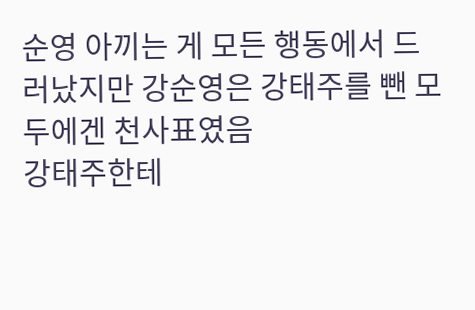순영 아끼는 게 모든 행동에서 드러났지만 강순영은 강태주를 뺀 모두에겐 천사표였음
강태주한테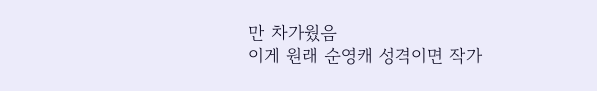만 차가웠음
이게 원래 순영캐 성격이면 작가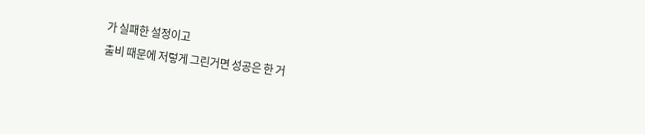가 실패한 설정이고
출비 때문에 저렇게 그린거면 성공은 한 거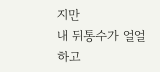지만
내 뒤통수가 얼얼하고